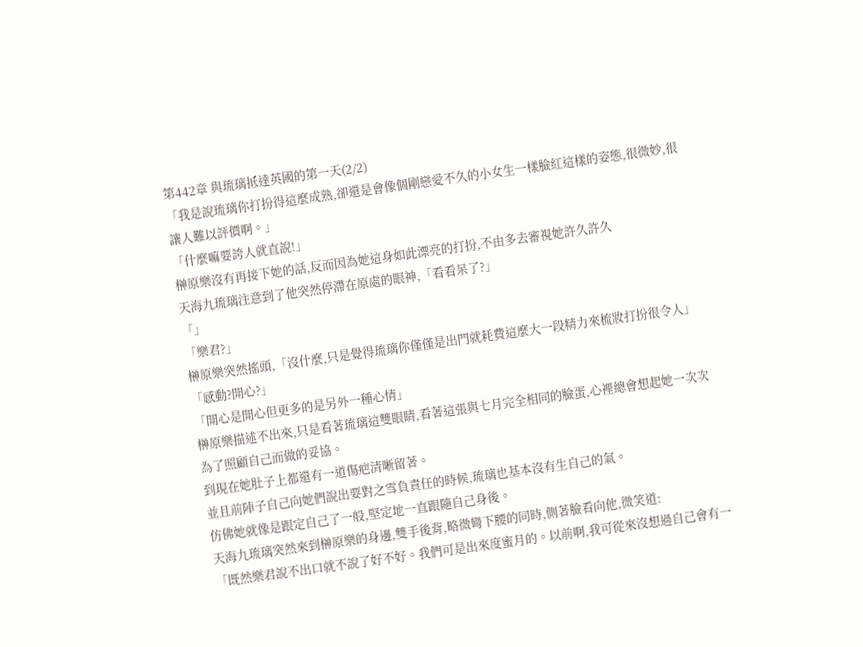第442章 與琉璃抵達英國的第一天(2/2)
「我是說琉璃你打扮得這麼成熟,卻還是會像個剛戀愛不久的小女生一樣臉紅這樣的姿態,很微妙,很讓人難以評價啊。」
「什麼嘛要誇人就直說!」
榊原樂沒有再接下她的話,反而因為她這身如此漂亮的打扮,不由多去審視她許久許久
天海九琉璃注意到了他突然停滯在原處的眼神,「看看呆了?」
「」
「樂君?」
榊原樂突然搖頭,「沒什麼,只是覺得琉璃你僅僅是出門就耗費這麼大一段精力來梳妝打扮很令人」
「感動?開心?」
「開心是開心但更多的是另外一種心情」
榊原樂描述不出來,只是看著琉璃這雙眼睛,看著這張與七月完全相同的臉蛋,心裡總會想起她一次次為了照顧自己而做的妥協。
到現在她肚子上都還有一道傷疤清晰留著。
並且前陣子自己向她們說出要對之雪負責任的時候,琉璃也基本沒有生自己的氣。
仿佛她就像是跟定自己了一般,堅定地一直跟隨自己身後。
天海九琉璃突然來到榊原樂的身邊,雙手後背,略微彎下腰的同時,側著臉看向他,微笑道:
「既然樂君說不出口就不說了好不好。我們可是出來度蜜月的。以前啊,我可從來沒想過自己會有一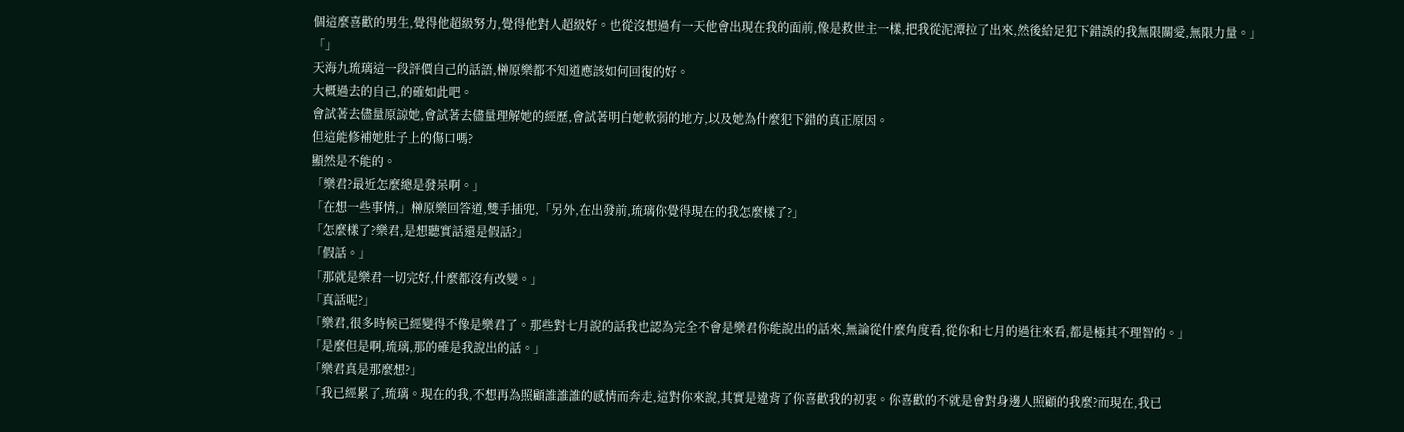個這麼喜歡的男生,覺得他超級努力,覺得他對人超級好。也從沒想過有一天他會出現在我的面前,像是救世主一樣,把我從泥潭拉了出來,然後給足犯下錯誤的我無限關愛,無限力量。」
「」
天海九琉璃這一段評價自己的話語,榊原樂都不知道應該如何回復的好。
大概過去的自己,的確如此吧。
會試著去儘量原諒她,會試著去儘量理解她的經歷,會試著明白她軟弱的地方,以及她為什麼犯下錯的真正原因。
但這能修補她肚子上的傷口嗎?
顯然是不能的。
「樂君?最近怎麼總是發呆啊。」
「在想一些事情,」榊原樂回答道,雙手插兜,「另外,在出發前,琉璃你覺得現在的我怎麼樣了?」
「怎麼樣了?樂君,是想聽實話還是假話?」
「假話。」
「那就是樂君一切完好,什麼都沒有改變。」
「真話呢?」
「樂君,很多時候已經變得不像是樂君了。那些對七月說的話我也認為完全不會是樂君你能說出的話來,無論從什麼角度看,從你和七月的過往來看,都是極其不理智的。」
「是麼但是啊,琉璃,那的確是我說出的話。」
「樂君真是那麼想?」
「我已經累了,琉璃。現在的我,不想再為照顧誰誰誰的感情而奔走,這對你來說,其實是違背了你喜歡我的初衷。你喜歡的不就是會對身邊人照顧的我麼?而現在,我已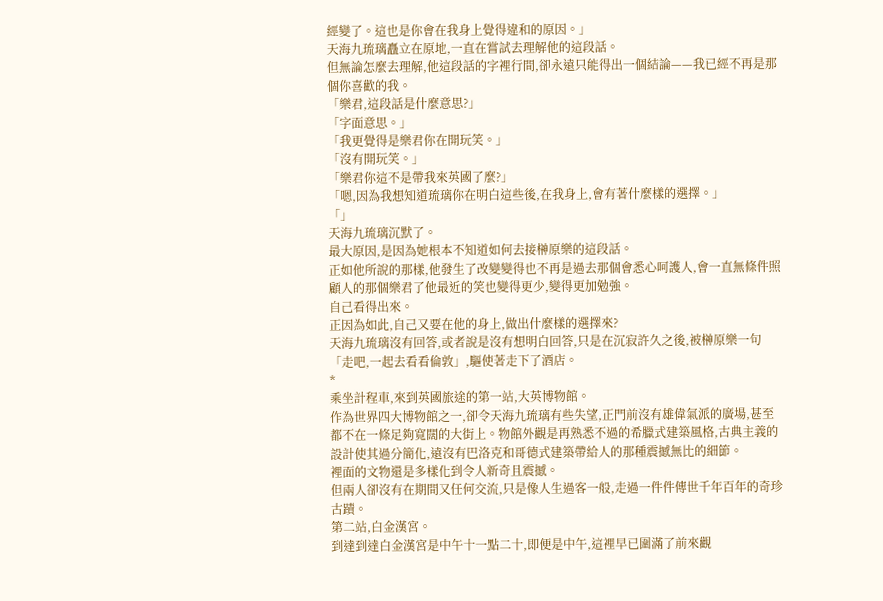經變了。這也是你會在我身上覺得違和的原因。」
天海九琉璃矗立在原地,一直在嘗試去理解他的這段話。
但無論怎麼去理解,他這段話的字裡行間,卻永遠只能得出一個結論——我已經不再是那個你喜歡的我。
「樂君,這段話是什麼意思?」
「字面意思。」
「我更覺得是樂君你在開玩笑。」
「沒有開玩笑。」
「樂君你這不是帶我來英國了麼?」
「嗯,因為我想知道琉璃你在明白這些後,在我身上,會有著什麼樣的選擇。」
「」
天海九琉璃沉默了。
最大原因,是因為她根本不知道如何去接榊原樂的這段話。
正如他所說的那樣,他發生了改變變得也不再是過去那個會悉心呵護人,會一直無條件照顧人的那個樂君了他最近的笑也變得更少,變得更加勉強。
自己看得出來。
正因為如此,自己又要在他的身上,做出什麼樣的選擇來?
天海九琉璃沒有回答,或者說是沒有想明白回答,只是在沉寂許久之後,被榊原樂一句「走吧,一起去看看倫敦」,驅使著走下了酒店。
*
乘坐計程車,來到英國旅途的第一站,大英博物館。
作為世界四大博物館之一,卻令天海九琉璃有些失望,正門前沒有雄偉氣派的廣場,甚至都不在一條足夠寬闊的大街上。物館外觀是再熟悉不過的希臘式建築風格,古典主義的設計使其過分簡化,遠沒有巴洛克和哥德式建築帶給人的那種震撼無比的細節。
裡面的文物還是多樣化到令人新奇且震撼。
但兩人卻沒有在期間又任何交流,只是像人生過客一般,走過一件件傳世千年百年的奇珍古蹟。
第二站,白金漢宮。
到達到達白金漢宮是中午十一點二十,即便是中午,這裡早已圍滿了前來觀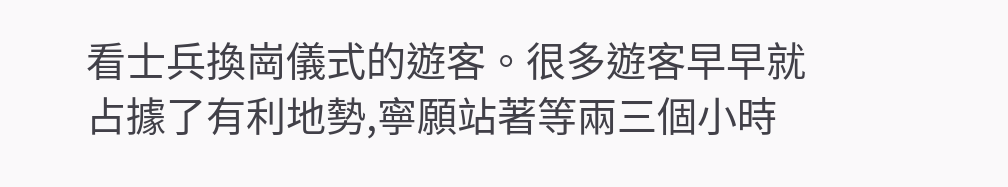看士兵換崗儀式的遊客。很多遊客早早就占據了有利地勢,寧願站著等兩三個小時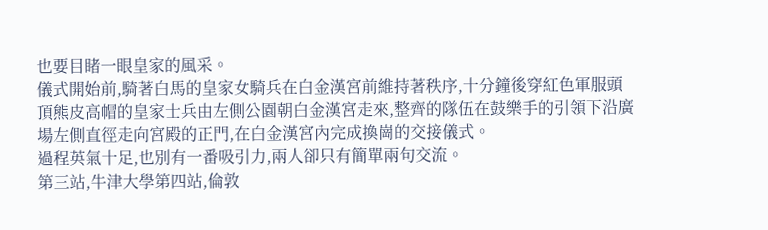也要目睹一眼皇家的風采。
儀式開始前,騎著白馬的皇家女騎兵在白金漢宮前維持著秩序,十分鐘後穿紅色軍服頭頂熊皮高帽的皇家士兵由左側公園朝白金漢宮走來,整齊的隊伍在鼓樂手的引領下沿廣場左側直徑走向宮殿的正門,在白金漢宮內完成換崗的交接儀式。
過程英氣十足,也別有一番吸引力,兩人卻只有簡單兩句交流。
第三站,牛津大學第四站,倫敦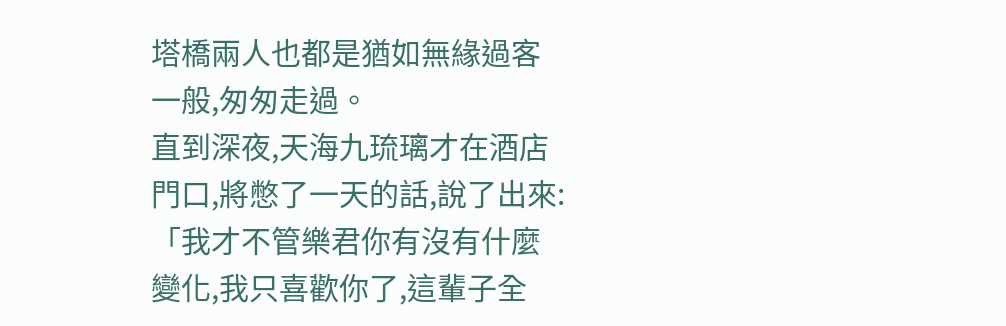塔橋兩人也都是猶如無緣過客一般,匆匆走過。
直到深夜,天海九琉璃才在酒店門口,將憋了一天的話,說了出來:
「我才不管樂君你有沒有什麼變化,我只喜歡你了,這輩子全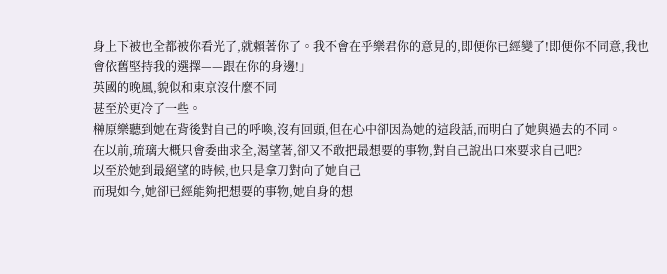身上下被也全都被你看光了,就賴著你了。我不會在乎樂君你的意見的,即便你已經變了!即便你不同意,我也會依舊堅持我的選擇——跟在你的身邊!」
英國的晚風,貌似和東京沒什麼不同
甚至於更冷了一些。
榊原樂聽到她在背後對自己的呼喚,沒有回頭,但在心中卻因為她的這段話,而明白了她與過去的不同。
在以前,琉璃大概只會委曲求全,渴望著,卻又不敢把最想要的事物,對自己說出口來要求自己吧?
以至於她到最絕望的時候,也只是拿刀對向了她自己
而現如今,她卻已經能夠把想要的事物,她自身的想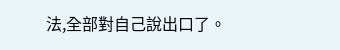法,全部對自己說出口了。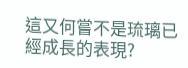這又何嘗不是琉璃已經成長的表現?